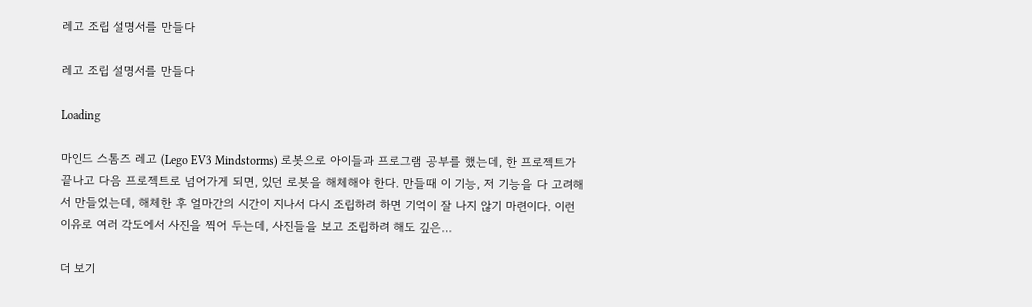레고 조립 설명서를 만들다

레고 조립 설명서를 만들다

Loading

마인드 스톰즈 레고 (Lego EV3 Mindstorms) 로봇으로 아이들과 프로그램 공부를 했는데, 한 프로젝트가 끝나고 다음 프로젝트로 넘어가게 되면, 있던 로봇을 해체해야 한다. 만들때 이 기능, 저 기능을 다 고려해서 만들었는데, 해체한 후 얼마간의 시간이 지나서 다시 조립하려 하면 기억이 잘 나지 않기 마련이다. 이런 이유로 여러 각도에서 사진을 찍어 두는데, 사진들을 보고 조립하려 해도 깊은…

더 보기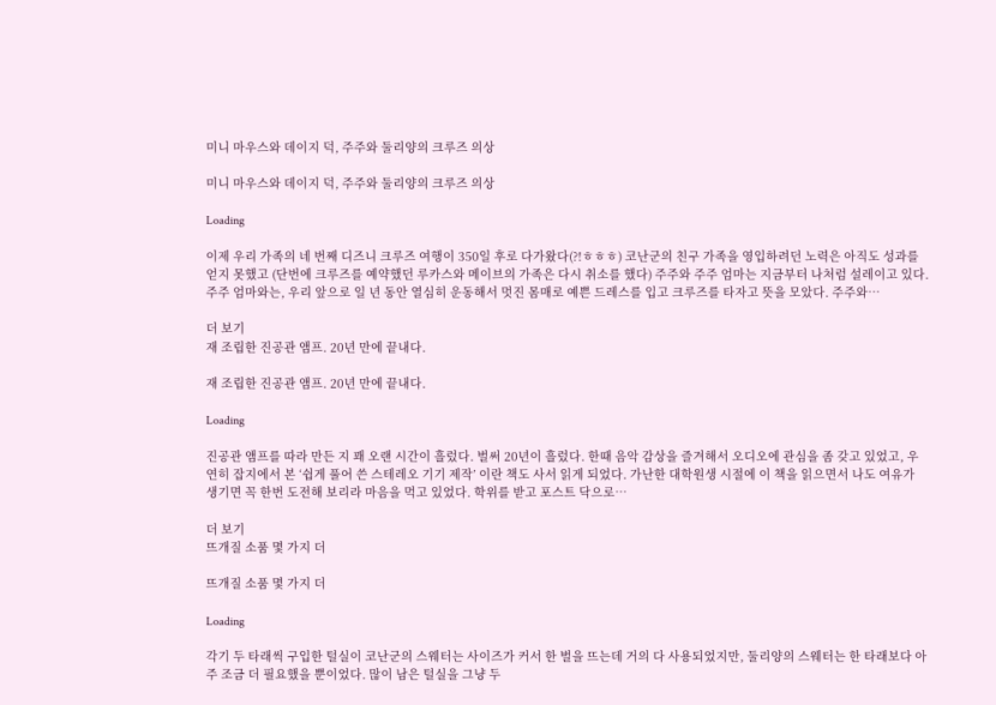미니 마우스와 데이지 덕, 주주와 둘리양의 크루즈 의상

미니 마우스와 데이지 덕, 주주와 둘리양의 크루즈 의상

Loading

이제 우리 가족의 네 번째 디즈니 크루즈 여행이 350일 후로 다가왔다(?!ㅎㅎㅎ) 코난군의 친구 가족을 영입하려던 노력은 아직도 성과를 얻지 못했고 (단번에 크루즈를 예약했던 루카스와 메이브의 가족은 다시 취소를 했다) 주주와 주주 엄마는 지금부터 나처럼 설레이고 있다. 주주 엄마와는, 우리 앞으로 일 년 동안 열심히 운동해서 멋진 몸매로 예쁜 드레스를 입고 크루즈를 타자고 뜻을 모았다. 주주와…

더 보기
재 조립한 진공관 앰프. 20년 만에 끝내다.

재 조립한 진공관 앰프. 20년 만에 끝내다.

Loading

진공관 앰프를 따라 만든 지 꽤 오랜 시간이 흘렀다. 벌써 20년이 흘렀다. 한때 음악 감상을 즐겨해서 오디오에 관심을 좀 갖고 있었고, 우연히 잡지에서 본 ‘쉽게 풀어 쓴 스테레오 기기 제작’ 이란 책도 사서 읽게 되었다. 가난한 대학원생 시절에 이 책을 읽으면서 나도 여유가 생기면 꼭 한번 도전해 보리라 마음을 먹고 있었다. 학위를 받고 포스트 닥으로…

더 보기
뜨개질 소품 몇 가지 더

뜨개질 소품 몇 가지 더

Loading

각기 두 타래씩 구입한 털실이 코난군의 스웨터는 사이즈가 커서 한 벌을 뜨는데 거의 다 사용되었지만, 둘리양의 스웨터는 한 타래보다 아주 조금 더 필요했을 뿐이었다. 많이 남은 털실을 그냥 두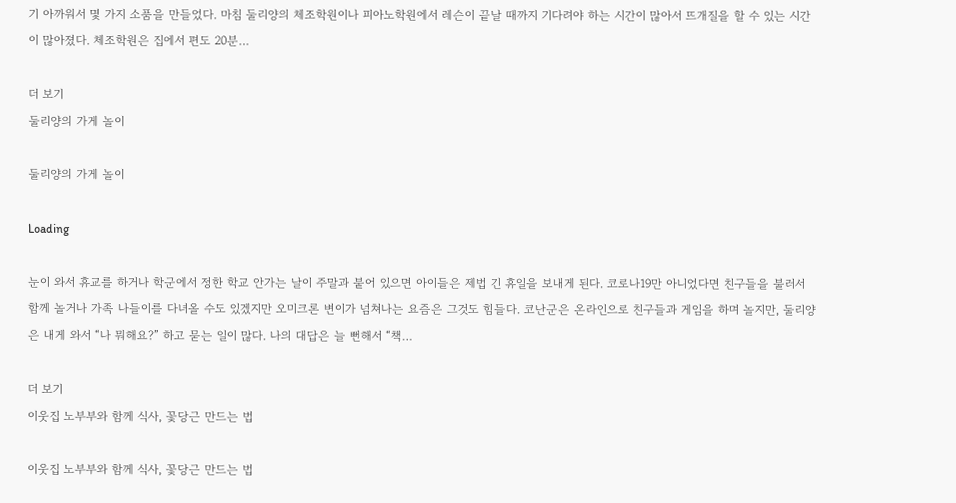기 아까워서 몇 가지 소품을 만들었다. 마침 둘리양의 체조학원이나 피아노학원에서 레슨이 끝날 때까지 기다려야 하는 시간이 많아서 뜨개질을 할 수 있는 시간이 많아졌다. 체조학원은 집에서 편도 20분…

더 보기
둘리양의 가게 놀이

둘리양의 가게 놀이

Loading

눈이 와서 휴교를 하거나 학군에서 정한 학교 안가는 날이 주말과 붙어 있으면 아이들은 제법 긴 휴일을 보내게 된다. 코로나19만 아니었다면 친구들을 불러서 함께 놀거나 가족 나들이를 다녀올 수도 있겠지만 오미크론 변이가 넘쳐나는 요즘은 그것도 힘들다. 코난군은 온라인으로 친구들과 게임을 하며 놀지만, 둘리양은 내게 와서 “나 뭐해요?” 하고 묻는 일이 많다. 나의 대답은 늘 뻔해서 “책…

더 보기
이웃집 노부부와 함께 식사, 꽃당근 만드는 법

이웃집 노부부와 함께 식사, 꽃당근 만드는 법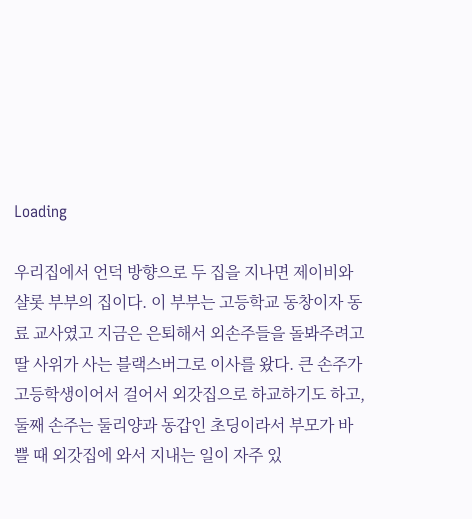Loading

우리집에서 언덕 방향으로 두 집을 지나면 제이비와 샬롯 부부의 집이다. 이 부부는 고등학교 동창이자 동료 교사였고 지금은 은퇴해서 외손주들을 돌봐주려고 딸 사위가 사는 블랙스버그로 이사를 왔다. 큰 손주가 고등학생이어서 걸어서 외갓집으로 하교하기도 하고, 둘째 손주는 둘리양과 동갑인 초딩이라서 부모가 바쁠 때 외갓집에 와서 지내는 일이 자주 있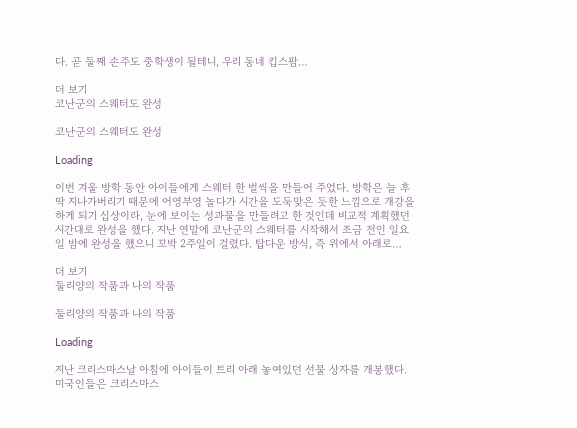다. 곧 둘째 손주도 중학생이 될테니, 우리 동네 킵스팜…

더 보기
코난군의 스웨터도 완성

코난군의 스웨터도 완성

Loading

이번 겨울 방학 동안 아이들에게 스웨터 한 벌씩을 만들어 주었다. 방학은 늘 후딱 지나가버리기 때문에 어영부영 놀다가 시간을 도둑맞은 듯한 느낌으로 개강을 하게 되기 십상이라, 눈에 보이는 성과물을 만들려고 한 것인데 비교적 계획했던 시간대로 완성을 했다. 지난 연말에 코난군의 스웨터를 시작해서 조금 전인 일요일 밤에 완성을 했으니 꼬박 2주일이 걸렸다. 탑다운 방식, 즉 위에서 아래로…

더 보기
둘리양의 작품과 나의 작품

둘리양의 작품과 나의 작품

Loading

지난 크리스마스날 아침에 아이들이 트리 아래 놓여있던 선물 상자를 개봉했다. 미국인들은 크리스마스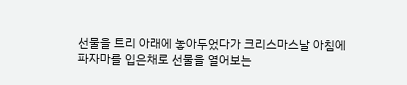선물을 트리 아래에 놓아두었다가 크리스마스날 아침에 파자마를 입은채로 선물을 열어보는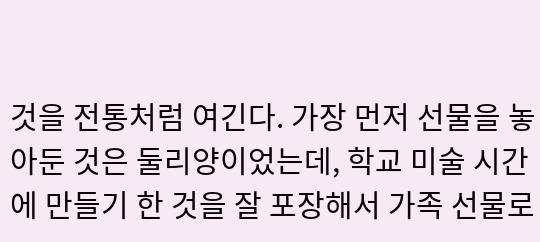것을 전통처럼 여긴다. 가장 먼저 선물을 놓아둔 것은 둘리양이었는데, 학교 미술 시간에 만들기 한 것을 잘 포장해서 가족 선물로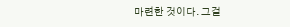마련한 것이다. 그걸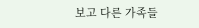보고 다른 가족들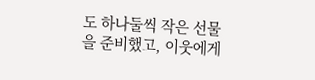도 하나둘씩 작은 선물을 준비했고, 이웃에게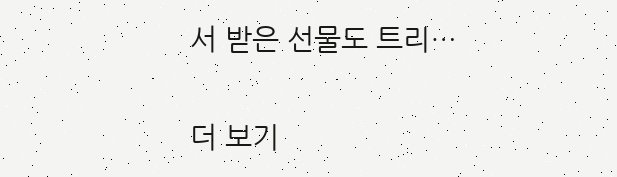서 받은 선물도 트리…

더 보기